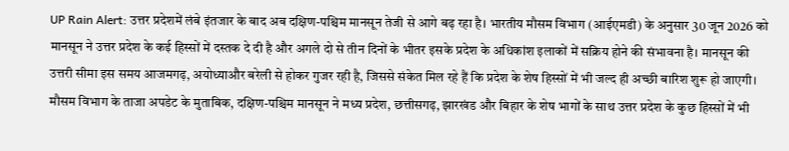UP Rain Alert: उत्तर प्रदेशमें लंबे इंतजार के बाद अब दक्षिण-पश्चिम मानसून तेजी से आगे बढ़ रहा है। भारतीय मौसम विभाग (आईएमडी) के अनुसार 30 जून 2026 को मानसून ने उत्तर प्रदेश के कई हिस्सों में दस्तक दे दी है और अगले दो से तीन दिनों के भीतर इसके प्रदेश के अधिकांश इलाकों में सक्रिय होने की संभावना है। मानसून की उत्तरी सीमा इस समय आजमगढ़, अयोध्याऔर बरेली से होकर गुजर रही है, जिससे संकेत मिल रहे हैं कि प्रदेश के शेष हिस्सों में भी जल्द ही अच्छी बारिश शुरू हो जाएगी।
मौसम विभाग के ताजा अपडेट के मुताबिक, दक्षिण-पश्चिम मानसून ने मध्य प्रदेश, छत्तीसगढ़, झारखंड और बिहार के शेष भागों के साथ उत्तर प्रदेश के कुछ हिस्सों में भी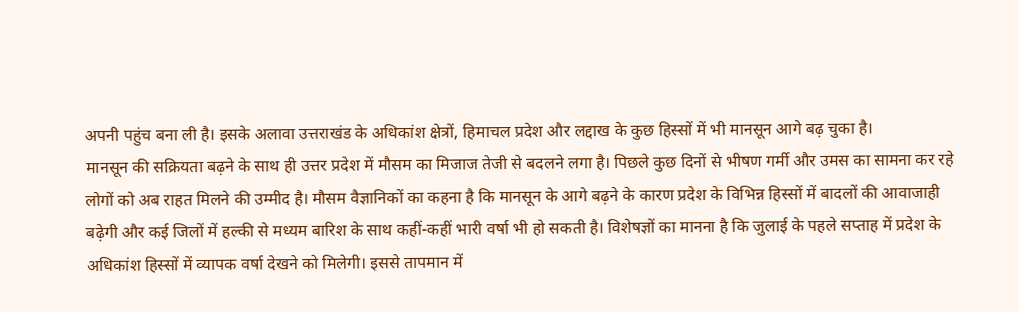अपनी पहुंच बना ली है। इसके अलावा उत्तराखंड के अधिकांश क्षेत्रों, हिमाचल प्रदेश और लद्दाख के कुछ हिस्सों में भी मानसून आगे बढ़ चुका है।
मानसून की सक्रियता बढ़ने के साथ ही उत्तर प्रदेश में मौसम का मिजाज तेजी से बदलने लगा है। पिछले कुछ दिनों से भीषण गर्मी और उमस का सामना कर रहे लोगों को अब राहत मिलने की उम्मीद है। मौसम वैज्ञानिकों का कहना है कि मानसून के आगे बढ़ने के कारण प्रदेश के विभिन्न हिस्सों में बादलों की आवाजाही बढ़ेगी और कई जिलों में हल्की से मध्यम बारिश के साथ कहीं-कहीं भारी वर्षा भी हो सकती है। विशेषज्ञों का मानना है कि जुलाई के पहले सप्ताह में प्रदेश के अधिकांश हिस्सों में व्यापक वर्षा देखने को मिलेगी। इससे तापमान में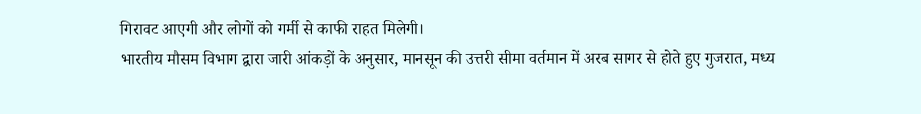गिरावट आएगी और लोगों को गर्मी से काफी राहत मिलेगी।
भारतीय मौसम विभाग द्वारा जारी आंकड़ों के अनुसार, मानसून की उत्तरी सीमा वर्तमान में अरब सागर से होते हुए गुजरात, मध्य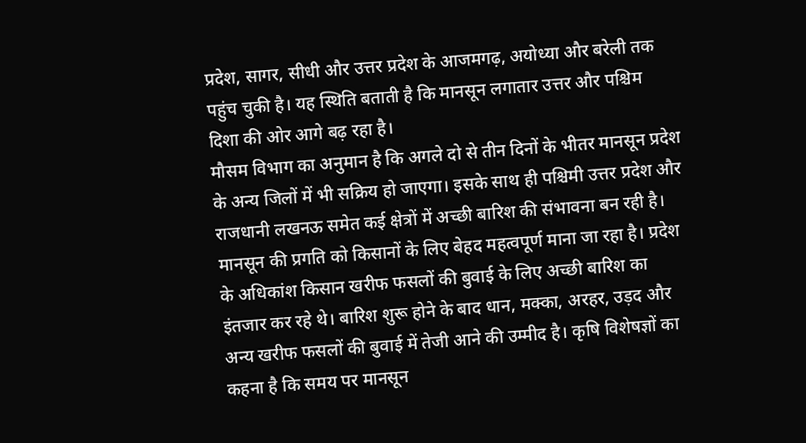प्रदेश, सागर, सीधी और उत्तर प्रदेश के आजमगढ़, अयोध्या और बरेली तक पहुंच चुकी है। यह स्थिति बताती है कि मानसून लगातार उत्तर और पश्चिम दिशा की ओर आगे बढ़ रहा है।
मौसम विभाग का अनुमान है कि अगले दो से तीन दिनों के भीतर मानसून प्रदेश के अन्य जिलों में भी सक्रिय हो जाएगा। इसके साथ ही पश्चिमी उत्तर प्रदेश और राजधानी लखनऊ समेत कई क्षेत्रों में अच्छी बारिश की संभावना बन रही है।
मानसून की प्रगति को किसानों के लिए बेहद महत्वपूर्ण माना जा रहा है। प्रदेश के अधिकांश किसान खरीफ फसलों की बुवाई के लिए अच्छी बारिश का इंतजार कर रहे थे। बारिश शुरू होने के बाद धान, मक्का, अरहर, उड़द और अन्य खरीफ फसलों की बुवाई में तेजी आने की उम्मीद है। कृषि विशेषज्ञों का कहना है कि समय पर मानसून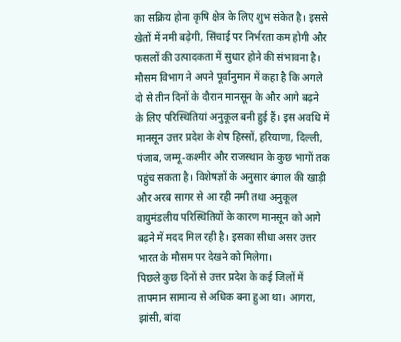का सक्रिय होना कृषि क्षेत्र के लिए शुभ संकेत है। इससे खेतों में नमी बढ़ेगी, सिंचाई पर निर्भरता कम होगी और फसलों की उत्पादकता में सुधार होने की संभावना है।
मौसम विभाग ने अपने पूर्वानुमान में कहा है कि अगले दो से तीन दिनों के दौरान मानसून के और आगे बढ़ने के लिए परिस्थितियां अनुकूल बनी हुई हैं। इस अवधि में मानसून उत्तर प्रदेश के शेष हिस्सों, हरियाणा, दिल्ली, पंजाब, जम्मू-कश्मीर और राजस्थान के कुछ भागों तक पहुंच सकता है। विशेषज्ञों के अनुसार बंगाल की खाड़ी और अरब सागर से आ रही नमी तथा अनुकूल वायुमंडलीय परिस्थितियों के कारण मानसून को आगे बढ़ने में मदद मिल रही है। इसका सीधा असर उत्तर भारत के मौसम पर देखने को मिलेगा।
पिछले कुछ दिनों से उत्तर प्रदेश के कई जिलों में तापमान सामान्य से अधिक बना हुआ था। आगरा, झांसी, बांदा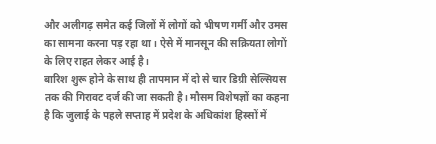और अलीगढ़ समेत कई जिलों में लोगों को भीषण गर्मी और उमस का सामना करना पड़ रहा था। ऐसे में मानसून की सक्रियता लोगों के लिए राहत लेकर आई है।
बारिश शुरू होने के साथ ही तापमान में दो से चार डिग्री सेल्सियस तक की गिरावट दर्ज की जा सकती है। मौसम विशेषज्ञों का कहना है कि जुलाई के पहले सप्ताह में प्रदेश के अधिकांश हिस्सों में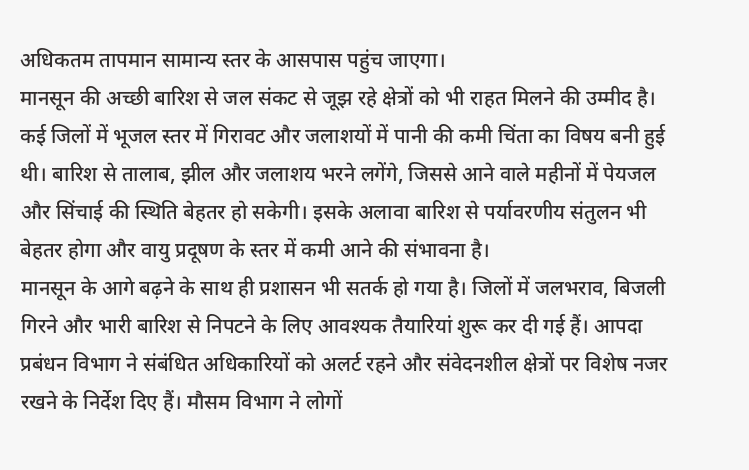अधिकतम तापमान सामान्य स्तर के आसपास पहुंच जाएगा।
मानसून की अच्छी बारिश से जल संकट से जूझ रहे क्षेत्रों को भी राहत मिलने की उम्मीद है। कई जिलों में भूजल स्तर में गिरावट और जलाशयों में पानी की कमी चिंता का विषय बनी हुई थी। बारिश से तालाब, झील और जलाशय भरने लगेंगे, जिससे आने वाले महीनों में पेयजल और सिंचाई की स्थिति बेहतर हो सकेगी। इसके अलावा बारिश से पर्यावरणीय संतुलन भी बेहतर होगा और वायु प्रदूषण के स्तर में कमी आने की संभावना है।
मानसून के आगे बढ़ने के साथ ही प्रशासन भी सतर्क हो गया है। जिलों में जलभराव, बिजली गिरने और भारी बारिश से निपटने के लिए आवश्यक तैयारियां शुरू कर दी गई हैं। आपदा प्रबंधन विभाग ने संबंधित अधिकारियों को अलर्ट रहने और संवेदनशील क्षेत्रों पर विशेष नजर रखने के निर्देश दिए हैं। मौसम विभाग ने लोगों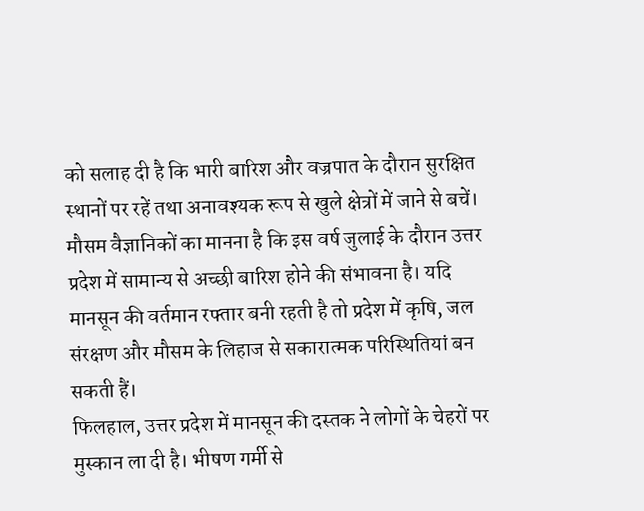को सलाह दी है कि भारी बारिश और वज्रपात के दौरान सुरक्षित स्थानों पर रहें तथा अनावश्यक रूप से खुले क्षेत्रों में जाने से बचें।
मौसम वैज्ञानिकों का मानना है कि इस वर्ष जुलाई के दौरान उत्तर प्रदेश में सामान्य से अच्छी बारिश होने की संभावना है। यदि मानसून की वर्तमान रफ्तार बनी रहती है तो प्रदेश में कृषि, जल संरक्षण और मौसम के लिहाज से सकारात्मक परिस्थितियां बन सकती हैं।
फिलहाल, उत्तर प्रदेश में मानसून की दस्तक ने लोगों के चेहरों पर मुस्कान ला दी है। भीषण गर्मी से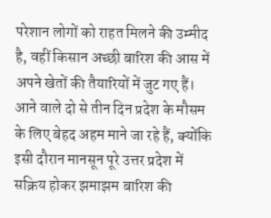परेशान लोगों को राहत मिलने की उम्मीद है, वहीं किसान अच्छी बारिश की आस में अपने खेतों की तैयारियों में जुट गए हैं। आने वाले दो से तीन दिन प्रदेश के मौसम के लिए बेहद अहम माने जा रहे हैं, क्योंकि इसी दौरान मानसून पूरे उत्तर प्रदेश में सक्रिय होकर झमाझम बारिश की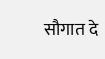सौगात दे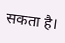सकता है।